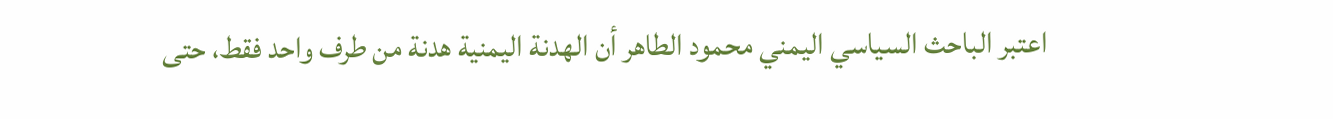اعتبر الباحث السياسي اليمني محمود الطاهر أن الهدنة اليمنية هدنة من طرف واحد فقط، حتى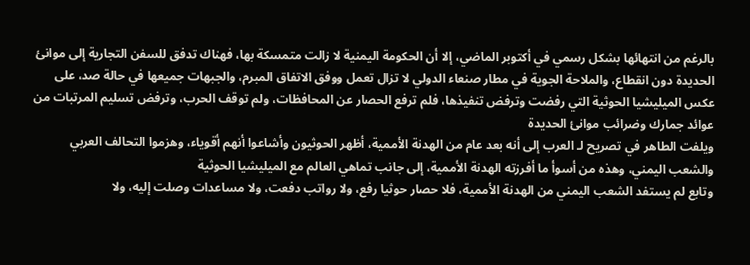بالرغم من انتهائها بشكل رسمي في أكتوبر الماضي، إلا أن الحكومة اليمنية لا زالت متمسكة بها، فهناك تدفق للسفن التجارية إلى موانئ الحديدة دون انقطاع، والملاحة الجوية في مطار صنعاء الدولي لا تزال تعمل ووفق الاتفاق المبرم، والجبهات جميعها في حالة صد، على عكس الميليشيا الحوثية التي رفضت وترفض تنفيذها، فلم ترفع الحصار عن المحافظات، ولم توقف الحرب، وترفض تسليم المرتبات من عوائد جمارك وضرائب موانئ الحديدة
ويلفت الطاهر في تصريح لـ العرب إلى أنه بعد عام من الهدنة الأممية، أظهر الحوثيون وأشاعوا أنهم أقوياء، وهزموا التحالف العربي والشعب اليمني، وهذه من أسوأ ما أفرزته الهدنة الأممية، إلى جانب تماهي العالم مع الميليشيا الحوثية
وتابع لم يستفد الشعب اليمني من الهدنة الأممية، فلا حصار حوثيا رفع، ولا رواتب دفعت، ولا مساعدات وصلت إليه، ولا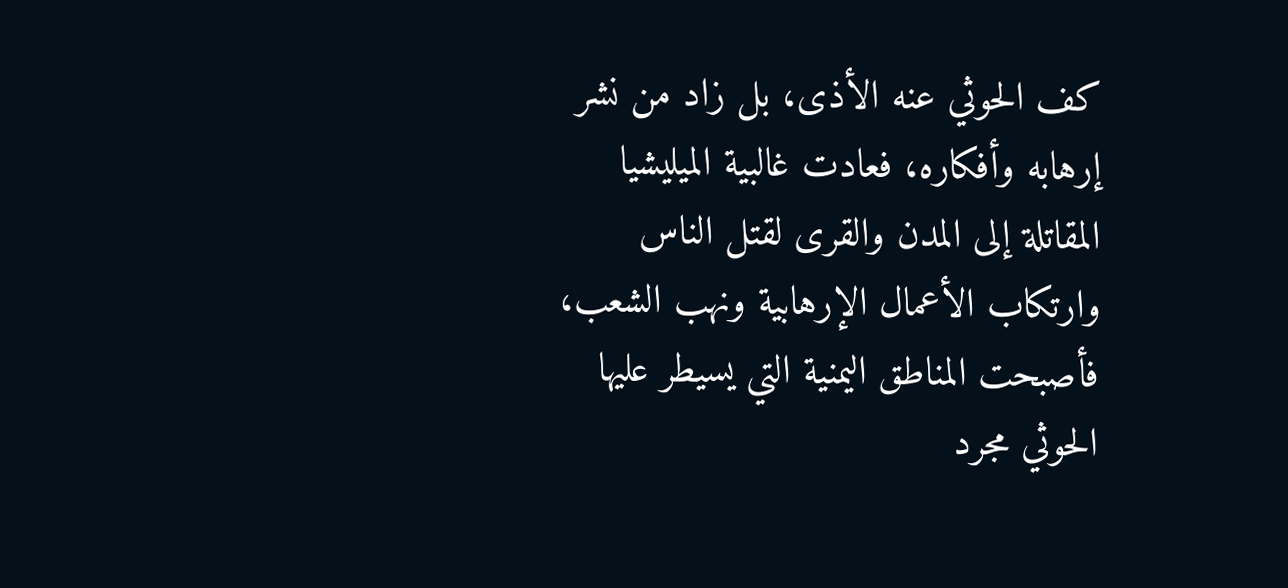كف الحوثي عنه الأذى، بل زاد من نشر إرهابه وأفكاره، فعادت غالبية الميليشيا المقاتلة إلى المدن والقرى لقتل الناس وارتكاب الأعمال الإرهابية ونهب الشعب، فأصبحت المناطق اليمنية التي يسيطر عليها الحوثي مجرد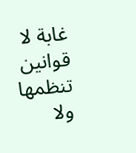غابة لا قوانين تنظمها ولا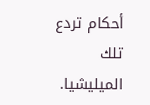أحكام تردع تلك الميليشيا.